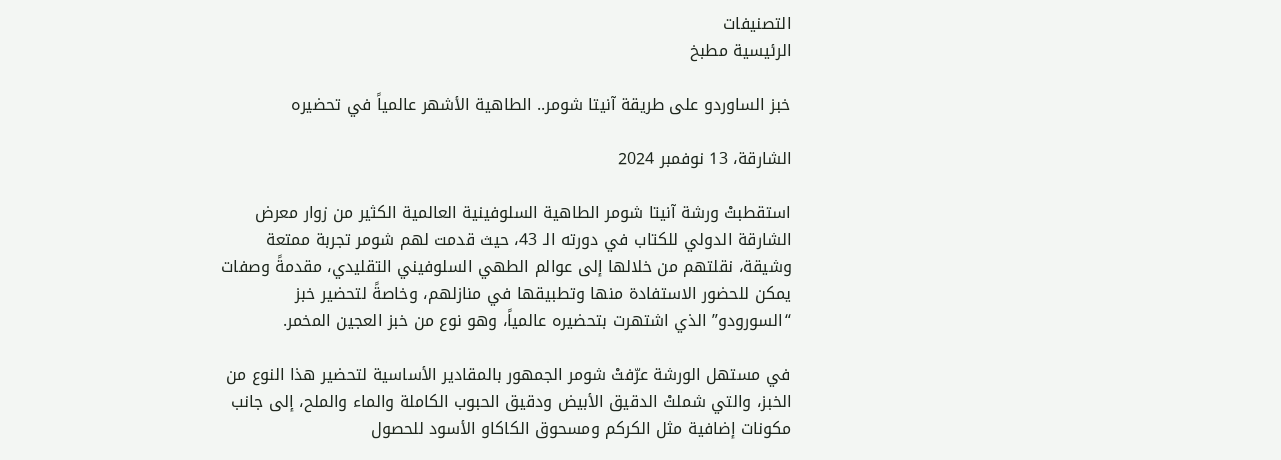التصنيفات
الرئيسية مطبخ

خبز الساوردو على طريقة آنيتا شومر.. الطاهية الأشهر عالمياً في تحضيره

الشارقة، 13 نوفمبر 2024

استقطبتْ ورشة آنيتا شومر الطاهية السلوفينية العالمية الكثير من زوار معرض الشارقة الدولي للكتاب في دورته الـ 43، حيث قدمت لهم شومر تجربة ممتعة وشيقة، نقلتهم من خلالها إلى عوالم الطهي السلوفيني التقليدي، مقدمةً وصفات يمكن للحضور الاستفادة منها وتطبيقها في منازلهم، وخاصةً لتحضير خبز “السورودو” الذي اشتهرت بتحضيره عالمياً، وهو نوع من خبز العجين المخمر.

في مستهل الورشة عرّفتْ شومر الجمهور بالمقادير الأساسية لتحضير هذا النوع من الخبز، والتي شملتْ الدقيق الأبيض ودقيق الحبوب الكاملة والماء والملح، إلى جانب مكونات إضافية مثل الكركم ومسحوق الكاكاو الأسود للحصول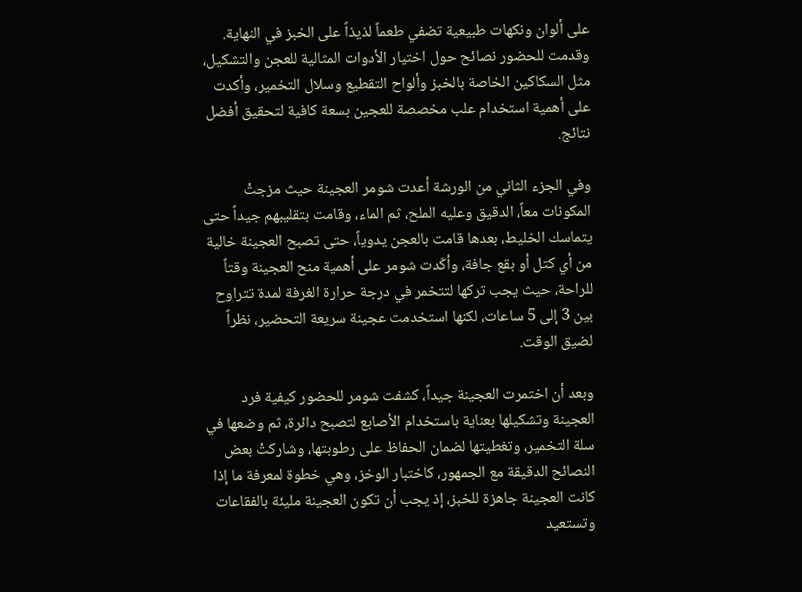على ألوان ونكهات طبيعية تضفي طعماً لذيذاً على الخبز في النهاية.
وقدمت للحضور نصائح حول اختيار الأدوات المثالية للعجن والتشكيل، مثل السكاكين الخاصة بالخبز وألواح التقطيع وسلال التخمير، وأكدت على أهمية استخدام علب مخصصة للعجين بسعة كافية لتحقيق أفضل نتائج.

وفي الجزء الثاني من الورشة أعدت شومر العجينة حيث مزجتْ المكونات معاً، الدقيق وعليه الملح، ثم الماء، وقامت بتقليبهم جيداً حتى يتماسك الخليط، بعدها قامت بالعجن يدوياً، حتى تصبح العجينة خالية من أي كتل أو بقع جافة، وأكّدت شومر على أهمية منح العجينة وقتاً للراحة، حيث يجب تركها لتتخمر في درجة حرارة الغرفة لمدة تتراوح بين 3 إلى 5 ساعات، لكنها استخدمت عجينة سريعة التحضير، نظراً لضيق الوقت.

وبعد أن اختمرت العجينة جيداً، كشفت شومر للحضور كيفية فرد العجينة وتشكيلها بعناية باستخدام الأصابع لتصبح دائرة، ثم وضعها في سلة التخمير، وتغطيتها لضمان الحفاظ على رطوبتها، وشاركتْ بعض النصائح الدقيقة مع الجمهور، كاختبار الوخز، وهي خطوة لمعرفة ما إذا كانت العجينة جاهزة للخبز، إذ يجب أن تكون العجينة مليئة بالفقاعات وتستعيد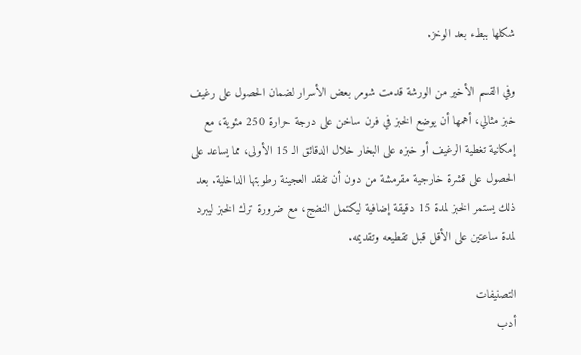شكلها ببطء بعد الوخز.

وفي القسم الأخير من الورشة قدمت شومر بعض الأسرار لضمان الحصول على رغيف خبز مثالي، أهمها أن يوضع الخبز في فرن ساخن على درجة حرارة 250 مئوية، مع إمكانية تغطية الرغيف أو خبزه على البخار خلال الدقائق الـ 15 الأولى، مما يساعد على الحصول على قشرة خارجية مقرمشة من دون أن تفقد العجينة رطوبتها الداخلية. بعد ذلك يستمر الخبز لمدة 15 دقيقة إضافية ليكتمل النضج، مع ضرورة ترك الخبز ليبرد لمدة ساعتين على الأقل قبل تقطيعه وتقديمه.

التصنيفات
أدب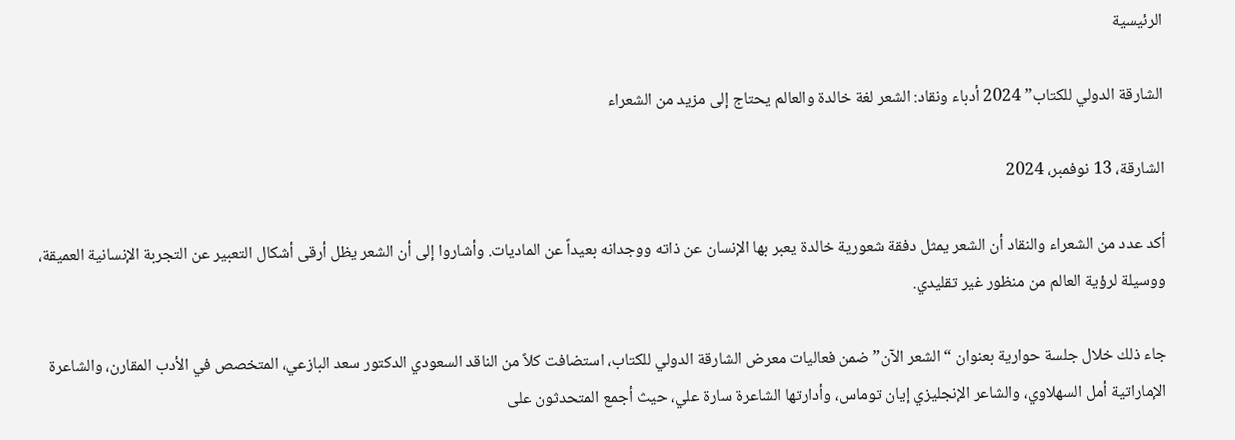الرئيسية

الشارقة الدولي للكتاب” 2024 أدباء ونقاد: الشعر لغة خالدة والعالم يحتاج إلى مزيد من الشعراء

الشارقة، 13 نوفمبر، 2024

أكد عدد من الشعراء والنقاد أن الشعر يمثل دفقة شعورية خالدة يعبر بها الإنسان عن ذاته ووجدانه بعيداً عن الماديات. وأشاروا إلى أن الشعر يظل أرقى أشكال التعبير عن التجربة الإنسانية العميقة، ووسيلة لرؤية العالم من منظور غير تقليدي.

جاء ذلك خلال جلسة حوارية بعنوان “الشعر الآن” ضمن فعاليات معرض الشارقة الدولي للكتاب، استضافت كلاً من الناقد السعودي الدكتور سعد البازعي، المتخصص في الأدب المقارن، والشاعرة الإماراتية أمل السهلاوي، والشاعر الإنجليزي إيان توماس، وأدارتها الشاعرة سارة علي، حيث أجمع المتحدثون على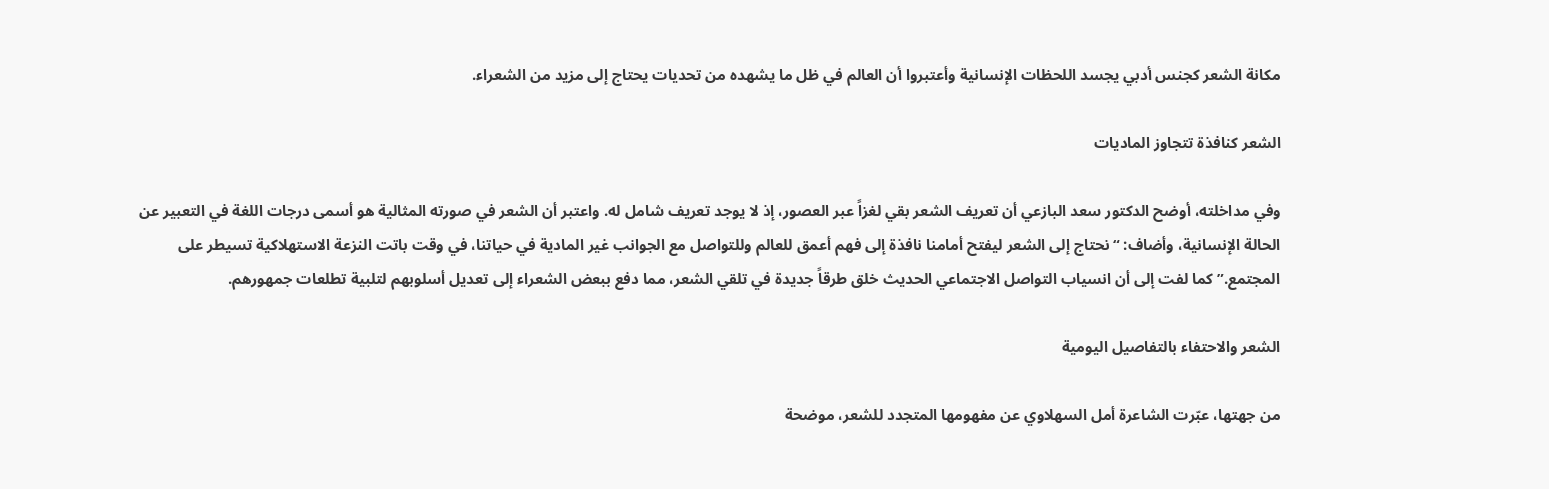مكانة الشعر كجنس أدبي يجسد اللحظات الإنسانية وأعتبروا أن العالم في ظل ما يشهده من تحديات يحتاج إلى مزيد من الشعراء.

الشعر كنافذة تتجاوز الماديات

وفي مداخلته، أوضح الدكتور سعد البازعي أن تعريف الشعر بقي لغزاً عبر العصور، إذ لا يوجد تعريف شامل له. واعتبر أن الشعر في صورته المثالية هو أسمى درجات اللغة في التعبير عن الحالة الإنسانية، وأضاف: “نحتاج إلى الشعر ليفتح أمامنا نافذة إلى فهم أعمق للعالم وللتواصل مع الجوانب غير المادية في حياتنا، في وقت باتت النزعة الاستهلاكية تسيطر على المجتمع.” كما لفت إلى أن انسياب التواصل الاجتماعي الحديث خلق طرقاً جديدة في تلقي الشعر، مما دفع ببعض الشعراء إلى تعديل أسلوبهم لتلبية تطلعات جمهورهم.

الشعر والاحتفاء بالتفاصيل اليومية

من جهتها، عبّرت الشاعرة أمل السهلاوي عن مفهومها المتجدد للشعر، موضحة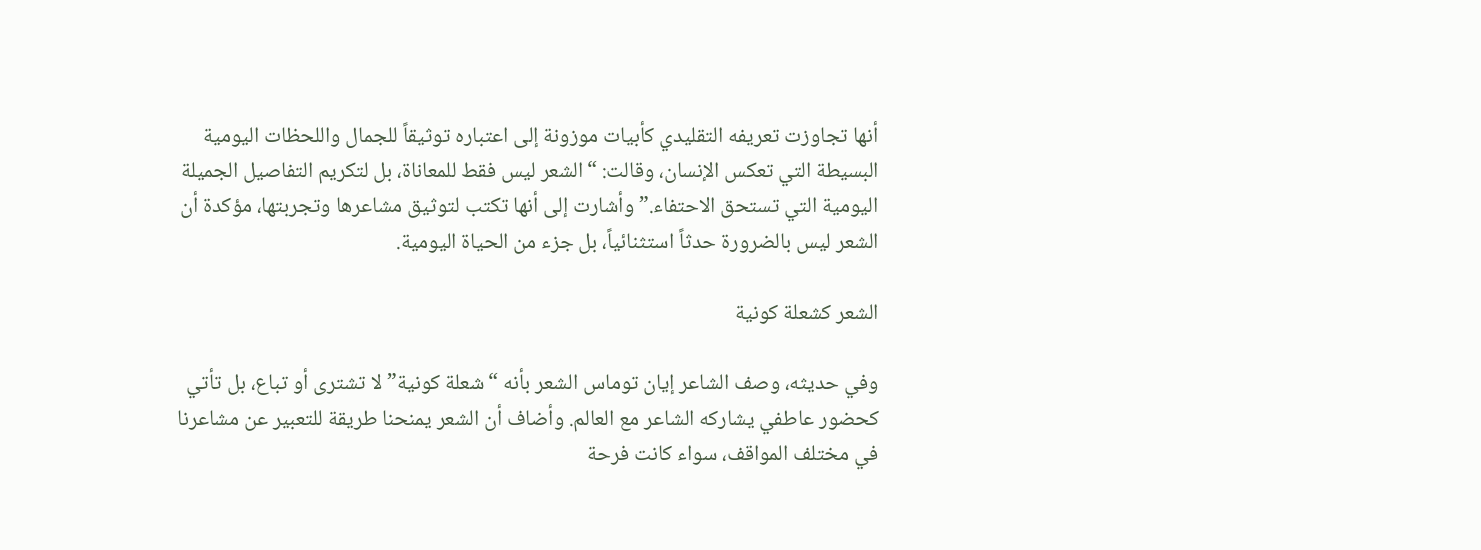أنها تجاوزت تعريفه التقليدي كأبيات موزونة إلى اعتباره توثيقاً للجمال واللحظات اليومية البسيطة التي تعكس الإنسان، وقالت: “الشعر ليس فقط للمعاناة، بل لتكريم التفاصيل الجميلة اليومية التي تستحق الاحتفاء.” وأشارت إلى أنها تكتب لتوثيق مشاعرها وتجربتها، مؤكدة أن الشعر ليس بالضرورة حدثاً استثنائياً، بل جزء من الحياة اليومية.

الشعر كشعلة كونية

وفي حديثه، وصف الشاعر إيان توماس الشعر بأنه “شعلة كونية” لا تشترى أو تباع، بل تأتي كحضور عاطفي يشاركه الشاعر مع العالم. وأضاف أن الشعر يمنحنا طريقة للتعبير عن مشاعرنا في مختلف المواقف، سواء كانت فرحة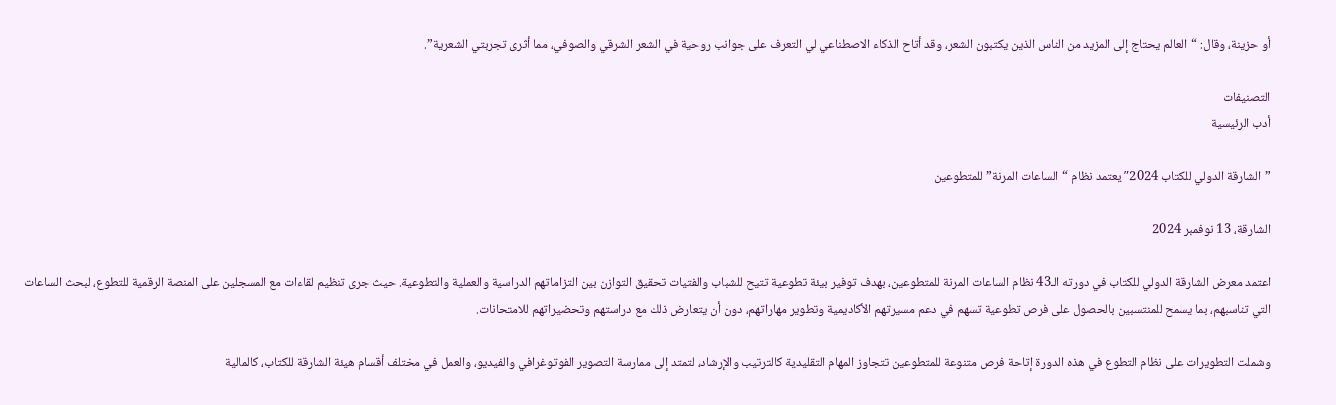أو حزينة، وقال: “العالم يحتاج إلى المزيد من الناس الذين يكتبون الشعر، وقد أتاح الذكاء الاصطناعي لي التعرف على جوانب روحية في الشعر الشرقي والصوفي، مما أثرى تجربتي الشعرية”.

التصنيفات
أدب الرئيسية

”الشارقة الدولي للكتاب 2024″ يعتمد نظام “الساعات المرنة” للمتطوعين

الشارقة، 13 نوفمبر 2024

اعتمد معرض الشارقة الدولي للكتاب في دورته الـ43 نظام الساعات المرنة للمتطوعين، بهدف توفير بيئة تطوعية تتيح للشباب والفتيات تحقيق التوازن بين التزاماتهم الدراسية والعملية والتطوعية. حيث جرى تنظيم لقاءات مع المسجلين على المنصة الرقمية للتطوع، لبحث الساعات التي تناسبهم، بما يسمح للمنتسبين بالحصول على فرص تطوعية تسهم في دعم مسيرتهم الأكاديمية وتطوير مهاراتهم، دون أن يتعارض ذلك مع دراستهم وتحضيراتهم للامتحانات.

وشملت التطويرات على نظام التطوع في هذه الدورة إتاحة فرص متنوعة للمتطوعين تتجاوز المهام التقليدية كالترتيب والإرشاد، لتمتد إلى ممارسة التصوير الفوتوغرافي والفيديو، والعمل في مختلف أقسام هيئة الشارقة للكتاب، كالمالية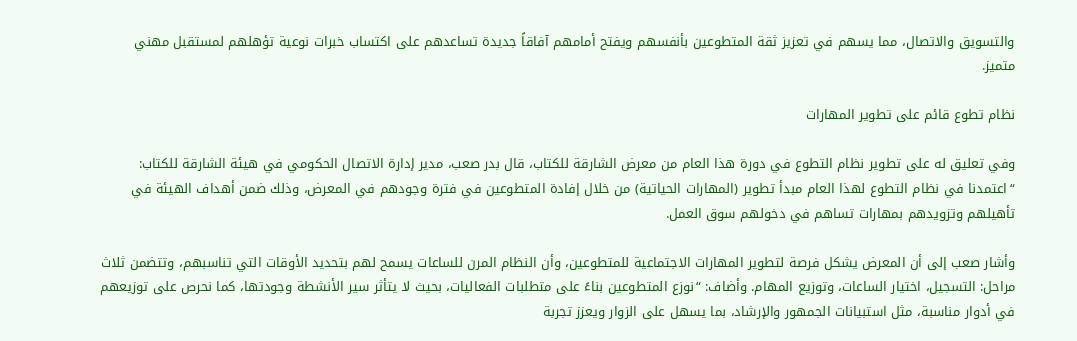والتسويق والاتصال، مما يسهم في تعزيز ثقة المتطوعين بأنفسهم ويفتح أمامهم آفاقاً جديدة تساعدهم على اكتساب خبرات نوعية تؤهلهم لمستقبل مهني متميز.

نظام تطوع قائم على تطوير المهارات

وفي تعليق له على تطوير نظام التطوع في دورة هذا العام من معرض الشارقة للكتاب، قال بدر صعب، مدير إدارة الاتصال الحكومي في هيئة الشارقة للكتاب: “اعتمدنا في نظام التطوع لهذا العام مبدأ تطوير (المهارات الحياتية) من خلال إفادة المتطوعين في فترة وجودهم في المعرض، وذلك ضمن أهداف الهيئة في تأهيلهم وتزويدهم بمهارات تساهم في دخولهم سوق العمل.

وأشار صعب إلى أن المعرض يشكل فرصة لتطوير المهارات الاجتماعية للمتطوعين، وأن النظام المرن للساعات يسمح لهم بتحديد الأوقات التي تناسبهم، وتتضمن ثلاث مراحل: التسجيل، اختيار الساعات، وتوزيع المهام. وأضاف: “نوزع المتطوعين بناءً على متطلبات الفعاليات، بحيث لا يتأثر سير الأنشطة وجودتها، كما نحرص على توزيعهم في أدوار مناسبة، مثل استبيانات الجمهور والإرشاد، بما يسهل على الزوار ويعزز تجربة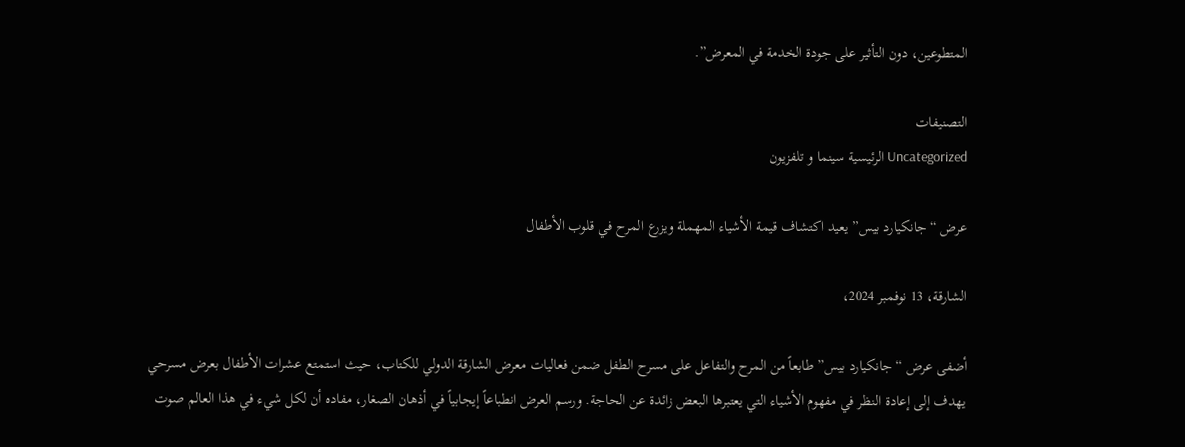المتطوعين، دون التأثير على جودة الخدمة في المعرض”.

التصنيفات
Uncategorized الرئيسية سينما و تلفزيون

عرض “جانكيارد بيس” يعيد اكتشاف قيمة الأشياء المهملة ويزرع المرح في قلوب الأطفال

الشارقة، 13 نوفمبر 2024،

أضفى عرض “جانكيارد بيس” طابعاً من المرح والتفاعل على مسرح الطفل ضمن فعاليات معرض الشارقة الدولي للكتاب، حيث استمتع عشرات الأطفال بعرض مسرحي يهدف إلى إعادة النظر في مفهوم الأشياء التي يعتبرها البعض زائدة عن الحاجة. ورسم العرض انطباعاً إيجابياً في أذهان الصغار، مفاده أن لكل شيء في هذا العالم صوت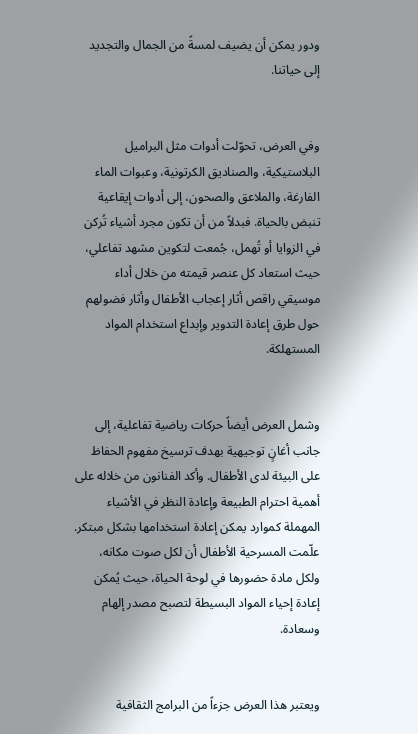ودور يمكن أن يضيف لمسةً من الجمال والتجديد إلى حياتنا.


وفي العرض، تحوّلت أدوات مثل البراميل البلاستيكية، والصناديق الكرتونية، وعبوات الماء الفارغة، والملاعق والصحون، إلى أدوات إيقاعية تنبض بالحياة. فبدلاً من أن تكون مجرد أشياء تُركن في الزوايا أو تُهمل، جُمعت لتكوين مشهد تفاعلي، حيث استعاد كل عنصر قيمته من خلال أداء موسيقي راقص أثار إعجاب الأطفال وأثار فضولهم حول طرق إعادة التدوير وإبداع استخدام المواد المستهلكة.


وشمل العرض أيضاً حركات رياضية تفاعلية، إلى جانب أغانٍ توجيهية بهدف ترسيخ مفهوم الحفاظ على البيئة لدى الأطفال. وأكد الفنانون من خلاله على أهمية احترام الطبيعة وإعادة النظر في الأشياء المهملة كموارد يمكن إعادة استخدامها بشكل مبتكر. علّمت المسرحية الأطفال أن لكل صوت مكانه، ولكل مادة حضورها في لوحة الحياة، حيث يُمكن إعادة إحياء المواد البسيطة لتصبح مصدر إلهام وسعادة.


ويعتبر هذا العرض جزءاً من البرامج الثقافية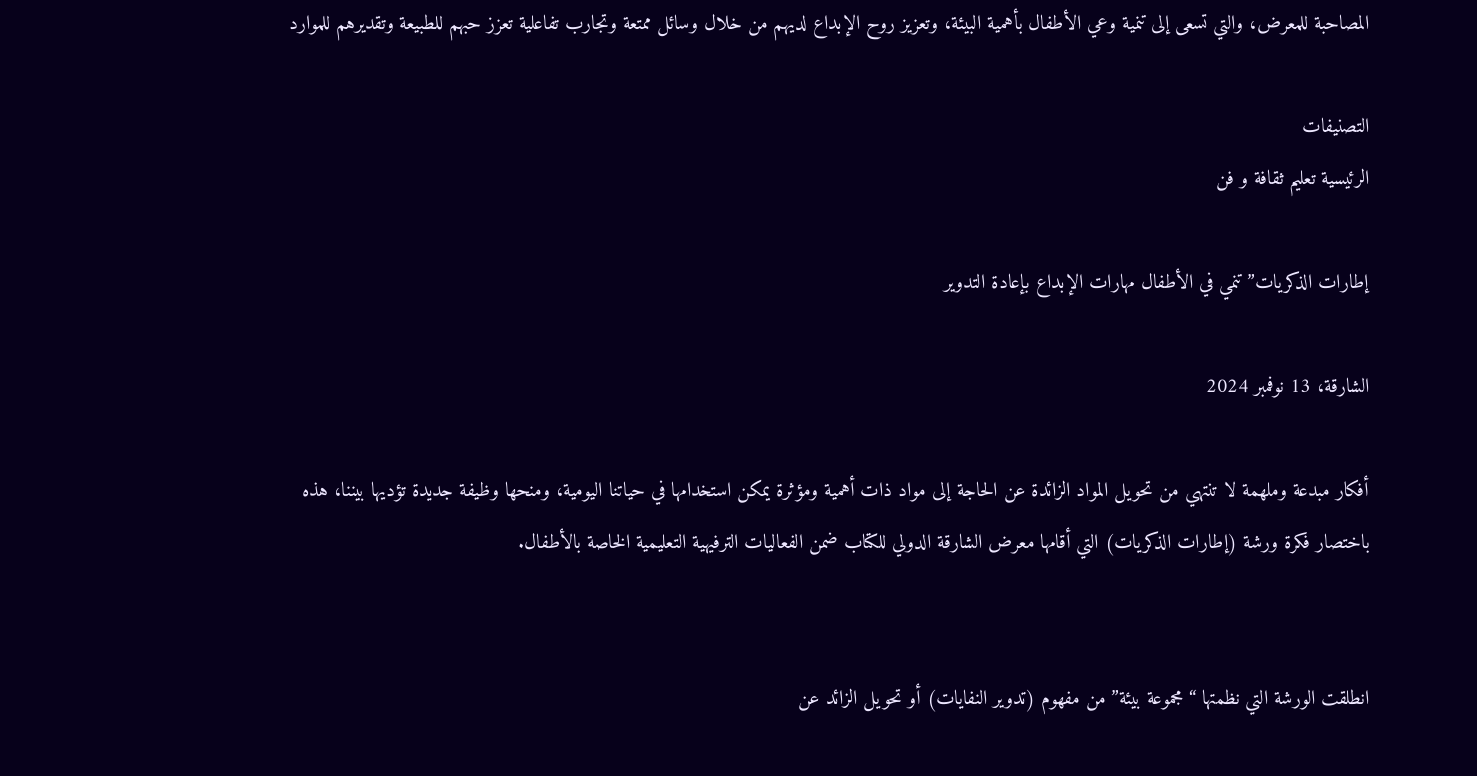المصاحبة للمعرض، والتي تسعى إلى تنمية وعي الأطفال بأهمية البيئة، وتعزيز روح الإبداع لديهم من خلال وسائل ممتعة وتجارب تفاعلية تعزز حبهم للطبيعة وتقديرهم للموارد

التصنيفات
الرئيسية تعليم ثقافة و فن

إطارات الذكريات” تنمي في الأطفال مهارات الإبداع بإعادة التدوير

الشارقة، 13 نوفمبر 2024

أفكار مبدعة وملهمة لا تنتهي من تحويل المواد الزائدة عن الحاجة إلى مواد ذات أهمية ومؤثرة يمكن استخدامها في حياتنا اليومية، ومنحها وظيفة جديدة تؤديها بيننا، هذه باختصار فكرة ورشة (إطارات الذكريات) التي أقامها معرض الشارقة الدولي للكتاب ضمن الفعاليات الترفيهية التعليمية الخاصة بالأطفال.


انطلقت الورشة التي نظمتها “مجموعة بيئة” من مفهوم (تدوير النفايات) أو تحويل الزائد عن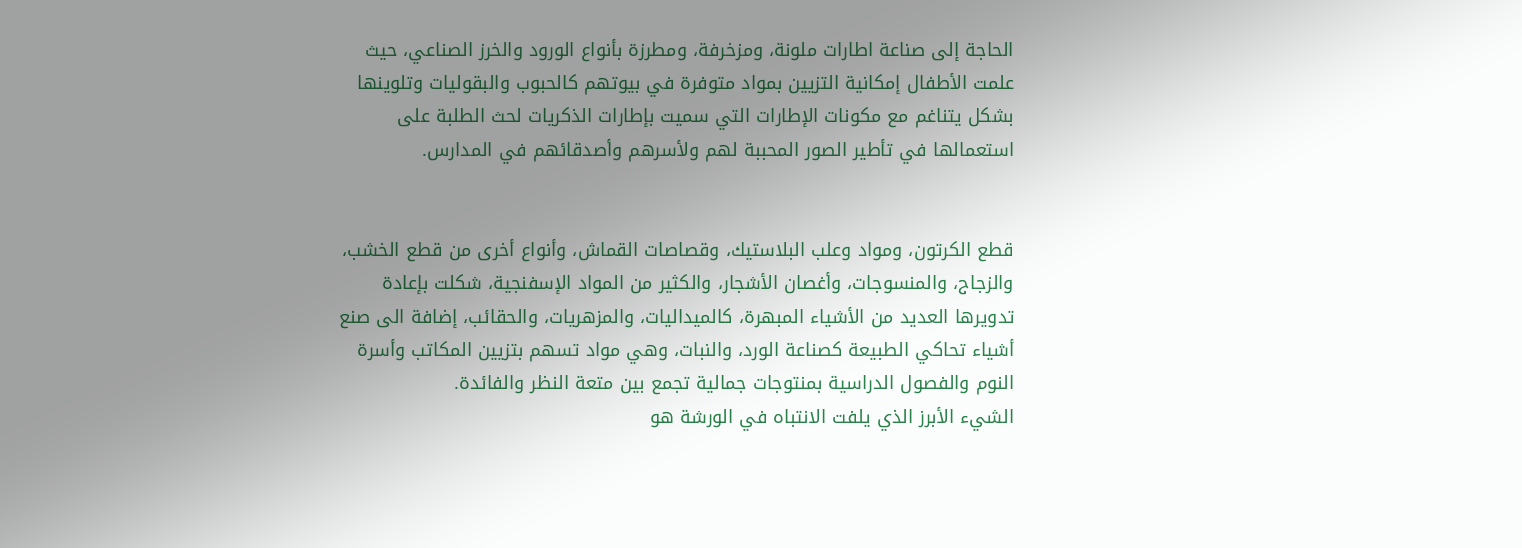الحاجة إلى صناعة اطارات ملونة، ومزخرفة، ومطرزة بأنواع الورود والخرز الصناعي، حيث علمت الأطفال إمكانية التزيين بمواد متوفرة في بيوتهم كالحبوب والبقوليات وتلوينها بشكل يتناغم مع مكونات الإطارات التي سميت بإطارات الذكريات لحث الطلبة على استعمالها في تأطير الصور المحببة لهم ولأسرهم وأصدقائهم في المدارس.


قطع الكرتون، ومواد وعلب البلاستيك، وقصاصات القماش، وأنواع أخرى من قطع الخشب، والزجاج، والمنسوجات، وأغصان الأشجار، والكثير من المواد الإسفنجية، شكلت بإعادة تدويرها العديد من الأشياء المبهرة، كالميداليات، والمزهريات، والحقائب، إضافة الى صنع أشياء تحاكي الطبيعة كصناعة الورد، والنبات، وهي مواد تسهم بتزيين المكاتب وأسرة النوم والفصول الدراسية بمنتوجات جمالية تجمع بين متعة النظر والفائدة.
الشيء الأبرز الذي يلفت الانتباه في الورشة هو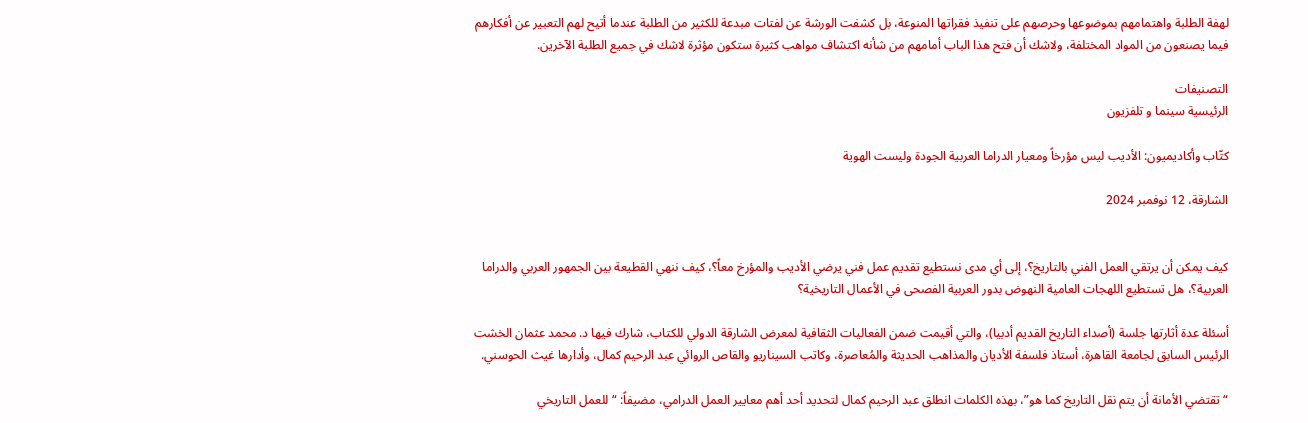لهفة الطلبة واهتمامهم بموضوعها وحرصهم على تنفيذ فقراتها المنوعة، بل كشفت الورشة عن لفتات مبدعة للكثير من الطلبة عندما أتيح لهم التعبير عن أفكارهم فيما يصنعون من المواد المختلفة، ولاشك أن فتح هذا الباب أمامهم من شأنه اكتشاف مواهب كثيرة ستكون مؤثرة لاشك في جميع الطلبة الآخرين.

التصنيفات
الرئيسية سينما و تلفزيون

كتّاب وأكاديميون: الأديب ليس مؤرخاً ومعيار الدراما العربية الجودة وليست الهوية

الشارقة، 12 نوفمبر 2024


كيف يمكن أن يرتقي العمل الفني بالتاريخ؟، إلى أي مدى نستطيع تقديم عمل فني يرضي الأديب والمؤرخ معاً؟، كيف ننهي القطيعة بين الجمهور العربي والدراما العربية؟، هل تستطيع اللهجات العامية النهوض بدور العربية الفصحى في الأعمال التاريخية؟

أسئلة عدة أثارتها جلسة (أصداء التاريخ القديم أدبيا)، والتي أقيمت ضمن الفعاليات الثقافية لمعرض الشارقة الدولي للكتاب، شارك فيها د. محمد عثمان الخشت الرئيس السابق لجامعة القاهرة، أستاذ فلسفة الأديان والمذاهب الحديثة والمُعاصرة، وكاتب السيناريو والقاص الروائي عبد الرحيم كمال، وأدارها غيث الحوسني.

“تقتضي الأمانة أن يتم نقل التاريخ كما هو”، بهذه الكلمات انطلق عبد الرحيم كمال لتحديد أحد أهم معايير العمل الدرامي، مضيفاً: “للعمل التاريخي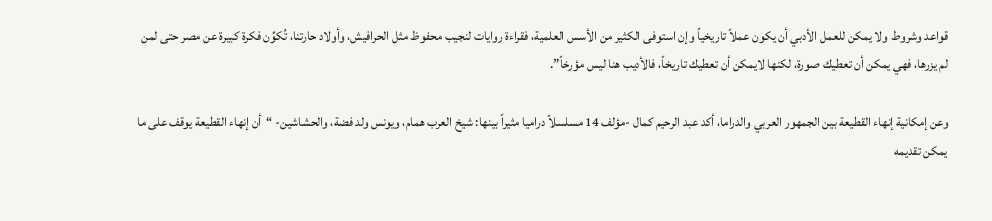قواعد وشروط ولا يمكن للعمل الأدبي أن يكون عملاً تاريخياً وإن استوفى الكثير من الأسس العلمية، فقراءة روايات لنجيب محفوظ مثل الحرافيش، وأولاد حارتنا، تُكوِّن فكرة كبيرة عن مصر حتى لمن لم يزرها، فهي يمكن أن تعطيك صورة، لكنها لايمكن أن تعطيك تاريخاً، فالأديب هنا ليس مؤرخاً”.

وعن إمكانية إنهاء القطيعة بين الجمهور العربي والدراما، أكد عبد الرحيم كمال -مؤلف 14 مسلسلاً دراميا مثيراً بينها: شيخ العرب همام، ويونس ولد فضة، والحشاشين- “أن إنهاء القطيعة يوقف على ما يمكن تقديمه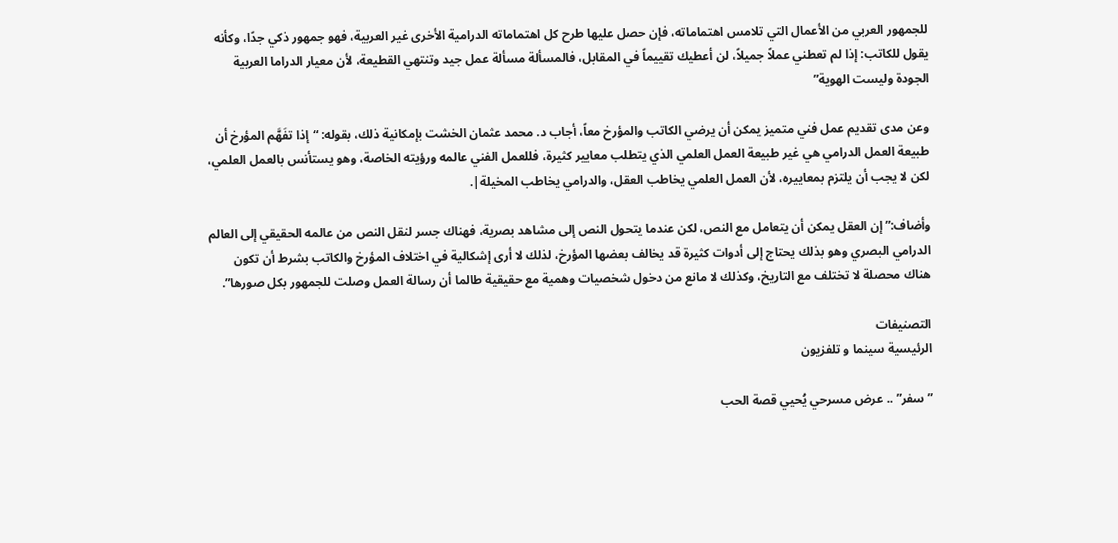للجمهور العربي من الأعمال التي تلامس اهتماماته، فإن حصل عليها طرح كل اهتماماته الدرامية الأخرى غير العربية، فهو جمهور ذكي جدًا، وكأنه يقول للكاتب: إذا لم تعطني عملاً جميلاً، لن أعطيك تقييماً في المقابل، فالمسألة مسألة عمل جيد وتنتهي القطيعة، لأن معيار الدراما العربية الجودة وليست الهوية”

وعن مدى تقديم عمل فني متميز يمكن أن يرضي الكاتب والمؤرخ معاً، أجاب د. محمد عثمان الخشت بإمكانية ذلك، بقوله: “إذا تفَهَّم المؤرخ أن طبيعة العمل الدرامي هي غير طبيعة العمل العلمي الذي يتطلب معايير كثيرة، فللعمل الفني عالمه ورؤيته الخاصة، وهو يستأنس بالعمل العلمي، لكن لا يجب أن يلتزم بمعاييره، لأن العمل العلمي يخاطب العقل، والدرامي يخاطب المخيلة|.

وأضاف:” إن العقل يمكن أن يتعامل مع النص، لكن عندما يتحول النص إلى مشاهد بصرية، فهناك جسر لنقل النص من عالمه الحقيقي إلى العالم الدرامي البصري وهو بذلك يحتاج إلى أدوات كثيرة قد يخالف بعضها المؤرخ، لذلك لا أرى إشكالية في اختلاف المؤرخ والكاتب بشرط أن تكون هناك محصلة لا تختلف مع التاريخ، وكذلك لا مانع من دخول شخصيات وهمية مع حقيقية طالما أن رسالة العمل وصلت للجمهور بكل صورها”.

التصنيفات
الرئيسية سينما و تلفزيون

”سفر” .. عرض مسرحي يُحيي قصة الحب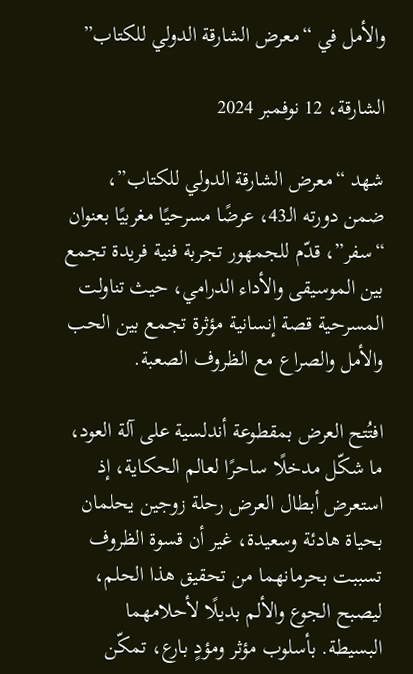والأمل في “معرض الشارقة الدولي للكتاب”

الشارقة، 12 نوفمبر 2024

شهد “معرض الشارقة الدولي للكتاب”، ضمن دورته الـ43، عرضًا مسرحيًا مغربيًا بعنوان “سفر”، قدّم للجمهور تجربة فنية فريدة تجمع بين الموسيقى والأداء الدرامي، حيث تناولت المسرحية قصة إنسانية مؤثرة تجمع بين الحب والأمل والصراع مع الظروف الصعبة.

افتُتح العرض بمقطوعة أندلسية على آلة العود، ما شكّل مدخلًا ساحرًا لعالم الحكاية، إذ استعرض أبطال العرض رحلة زوجين يحلمان بحياة هادئة وسعيدة، غير أن قسوة الظروف تسببت بحرمانهما من تحقيق هذا الحلم، ليصبح الجوع والألم بديلًا لأحلامهما البسيطة. بأسلوب مؤثر ومؤدٍ بارع، تمكّن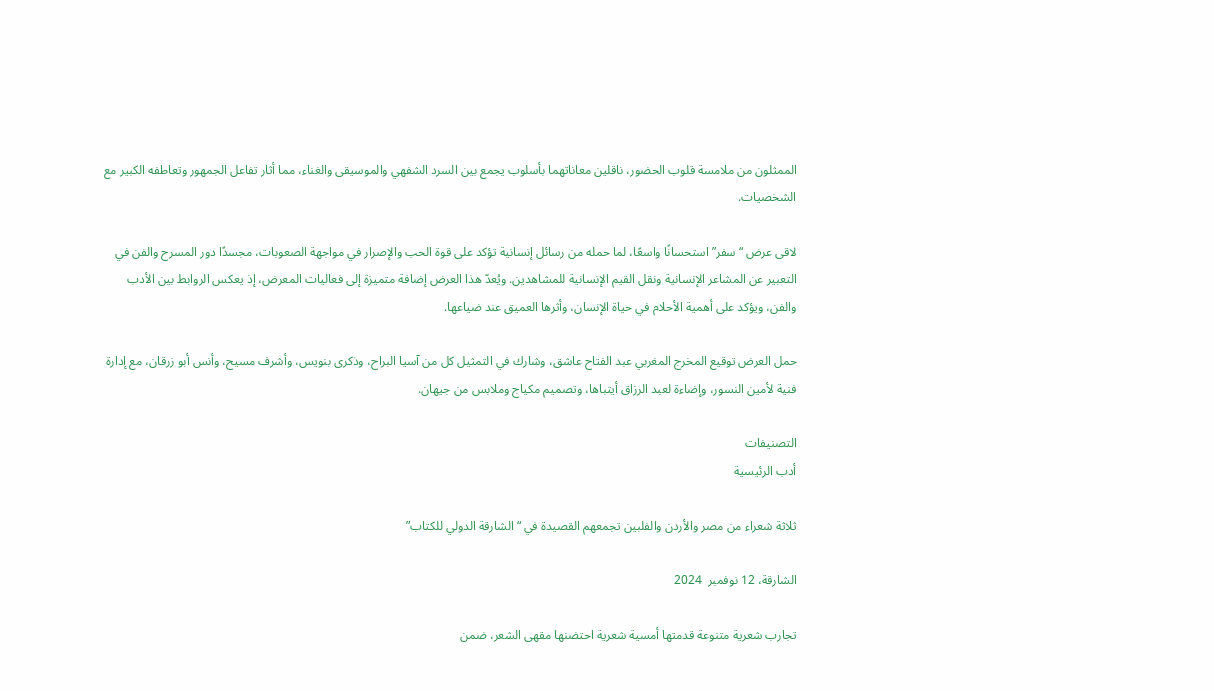الممثلون من ملامسة قلوب الحضور، ناقلين معاناتهما بأسلوب يجمع بين السرد الشفهي والموسيقى والغناء، مما أثار تفاعل الجمهور وتعاطفه الكبير مع الشخصيات.

لاقى عرض “سفر” استحسانًا واسعًا، لما حمله من رسائل إنسانية تؤكد على قوة الحب والإصرار في مواجهة الصعوبات، مجسدًا دور المسرح والفن في التعبير عن المشاعر الإنسانية ونقل القيم الإنسانية للمشاهدين. ويُعدّ هذا العرض إضافة متميزة إلى فعاليات المعرض، إذ يعكس الروابط بين الأدب والفن، ويؤكد على أهمية الأحلام في حياة الإنسان، وأثرها العميق عند ضياعها.

حمل العرض توقيع المخرج المغربي عبد الفتاح عاشق، وشارك في التمثيل كل من آسيا البراح، وذكرى بنويس، وأشرف مسيح، وأنس أبو زرقان، مع إدارة فنية لأمين النسور، وإضاءة لعبد الرزاق أيتباها، وتصميم مكياج وملابس من جيهان.

التصنيفات
أدب الرئيسية

ثلاثة شعراء من مصر والأردن والفلبين تجمعهم القصيدة في “الشارقة الدولي للكتاب”

الشارقة، 12 نوفمبر  2024

تجارب شعرية متنوعة قدمتها أمسية شعرية احتضنها مقهى الشعر، ضمن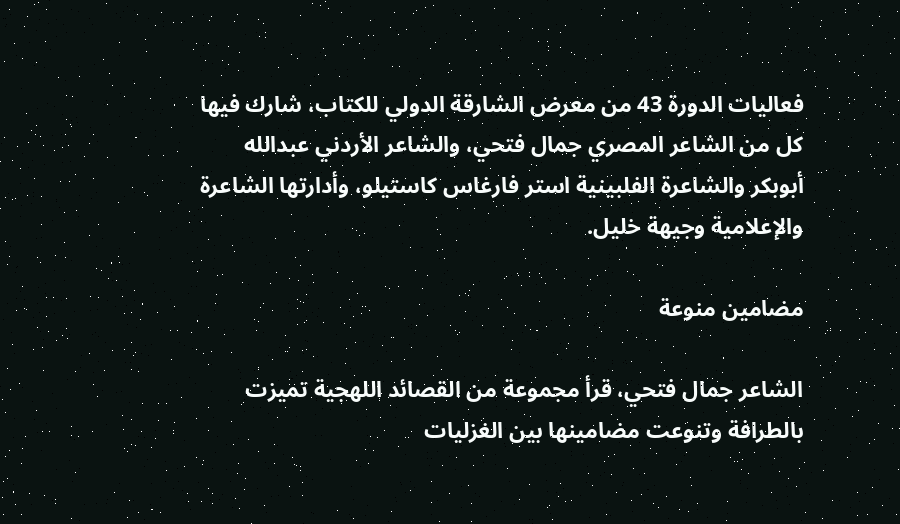فعاليات الدورة 43 من معرض الشارقة الدولي للكتاب، شارك فيها كل من الشاعر المصري جمال فتحي، والشاعر الأردني عبدالله أبوبكر والشاعرة الفلبينية استر فارغاس كاستيلو، وأدارتها الشاعرة والإعلامية وجيهة خليل.

مضامين منوعة

الشاعر جمال فتحي، قرأ مجموعة من القصائد اللهجية تميزت بالطرافة وتنوعت مضامينها بين الغزليات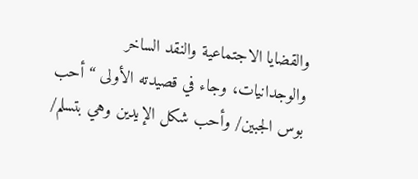والقضايا الاجتماعية والنقد الساخر والوجدانيات، وجاء في قصيدته الأولى “أحب بوس الجبين/ وأحب شكل الإيدين وهي بتسلم/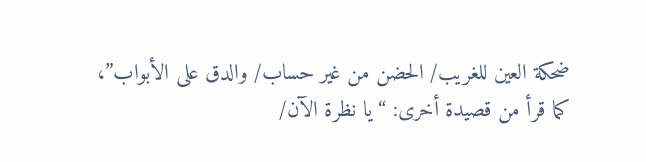ضحكة العين للغريب/ الحضن من غير حساب/ والدق على الأبواب”،  كما قرأ من قصيدة أخرى: “يا نظرة الآن/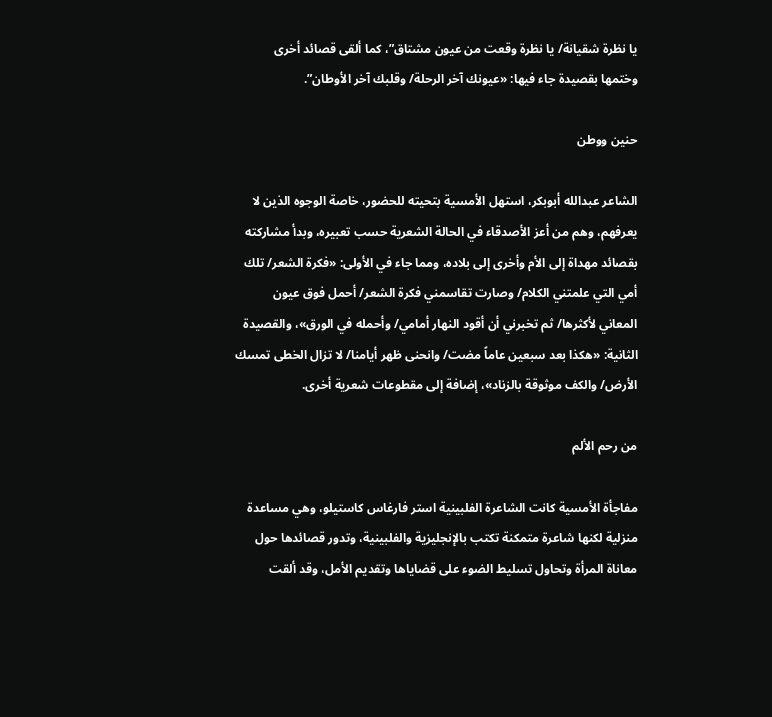يا نظرة شقيانة/ يا نظرة وقعت من عيون مشتاق”، كما ألقى قصائد أخرى وختمها بقصيدة جاء فيها: «عيونك آخر الرحلة/ وقلبك آخر الأوطان”.

حنين ووطن

الشاعر عبدالله أبوبكر، استهل الأمسية بتحيته للحضور، خاصة الوجوه الذين لا يعرفهم، وهم من أعز الأصدقاء في الحالة الشعرية حسب تعبيره، وبدأ مشاركته بقصائد مهداة إلى الأم وأخرى إلى بلاده، ومما جاء في الأولى: «فكرة الشعر/ تلك أمي التي علمتني الكلام/ وصارت تقاسمني فكرة الشعر/ أحمل فوق عيون المعاني لأكثرها/ ثم تخبرني أن أقود النهار أمامي/ وأحمله في الورق»، والقصيدة الثانية: «هكذا بعد سبعين عاماً مضت/ وانحنى ظهر أيامنا/ لا تزال الخطى تمسك الأرض/ والكف موثوقة بالزناد»، إضافة إلى مقطوعات شعرية أخرى.

من رحم الألم

مفاجأة الأمسية كانت الشاعرة الفلبينية استر فارغاس كاستيلو، وهي مساعدة منزلية لكنها شاعرة متمكنة تكتب بالإنجليزية والفلبينية، وتدور قصائدها حول معاناة المرأة وتحاول تسليط الضوء على قضاياها وتقديم الأمل، وقد ألقت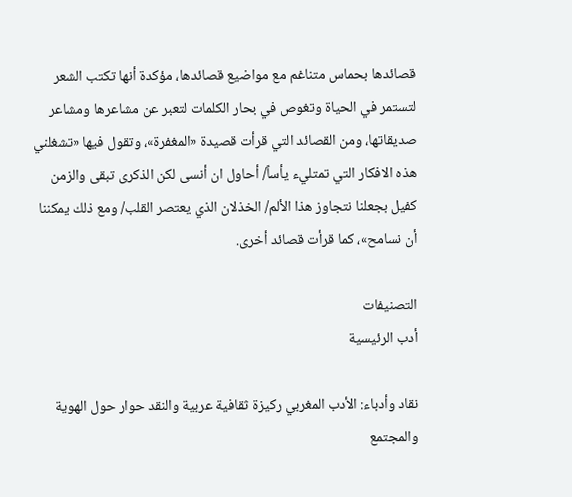قصائدها بحماس متناغم مع مواضيع قصائدها، مؤكدة أنها تكتب الشعر لتستمر في الحياة وتغوص في بحار الكلمات لتعبر عن مشاعرها ومشاعر صديقاتها، ومن القصائد التي قرأت قصيدة «المغفرة»، وتقول فيها «تشغلني هذه الافكار التي تمتليء يأساً/ أحاول ان أنسى لكن الذكرى تبقى والزمن كفيل بجعلنا نتجاوز هذا الألم/ الخذلان الذي يعتصر القلب/ ومع ذلك يمكننا أن نسامح»، كما قرأت قصائد أخرى.

التصنيفات
أدب الرئيسية

نقاد وأدباء: الأدب المغربي ركيزة ثقافية عربية والنقد حوار حول الهوية والمجتمع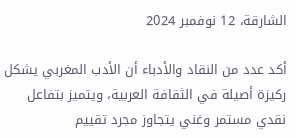الشارقة، 12 نوفمبر 2024

أكد عدد من النقاد والأدباء أن الأدب المغربي يشكل ركيزة أصيلة في الثقافة العربية، ويتميز بتفاعل نقدي مستمر وغني يتجاوز مجرد تقييم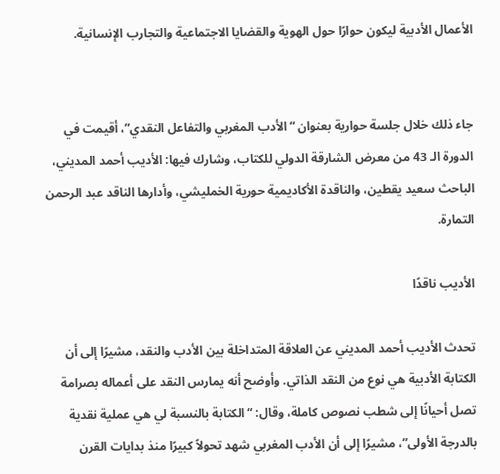الأعمال الأدبية ليكون حوارًا حول الهوية والقضايا الاجتماعية والتجارب الإنسانية.


جاء ذلك خلال جلسة حوارية بعنوان “الأدب المغربي والتفاعل النقدي”، أقيمت في الدورة الـ 43 من معرض الشارقة الدولي للكتاب، وشارك فيها: الأديب أحمد المديني، الباحث سعيد يقطين، والناقدة الأكاديمية حورية الخمليشي، وأدارها الناقد عبد الرحمن التمارة.

الأديب ناقدًا

تحدث الأديب أحمد المديني عن العلاقة المتداخلة بين الأدب والنقد، مشيرًا إلى أن الكتابة الأدبية هي نوع من النقد الذاتي. وأوضح أنه يمارس النقد على أعماله بصرامة تصل أحيانًا إلى شطب نصوص كاملة، وقال: “الكتابة بالنسبة لي هي عملية نقدية بالدرجة الأولى”، مشيرًا إلى أن الأدب المغربي شهد تحولاً كبيرًا منذ بدايات القرن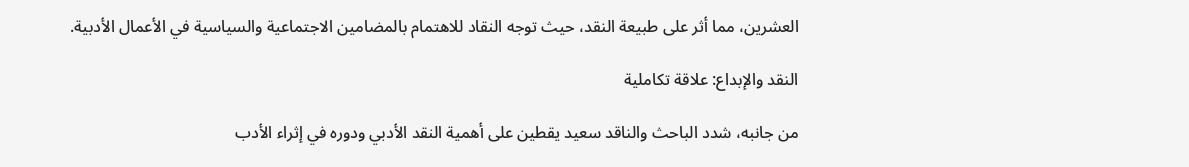العشرين، مما أثر على طبيعة النقد، حيث توجه النقاد للاهتمام بالمضامين الاجتماعية والسياسية في الأعمال الأدبية.

النقد والإبداع: علاقة تكاملية

من جانبه، شدد الباحث والناقد سعيد يقطين على أهمية النقد الأدبي ودوره في إثراء الأدب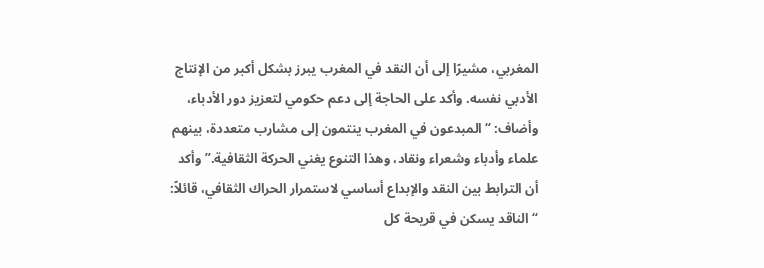المغربي، مشيرًا إلى أن النقد في المغرب يبرز بشكل أكبر من الإنتاج الأدبي نفسه. وأكد على الحاجة إلى دعم حكومي لتعزيز دور الأدباء، وأضاف: “المبدعون في المغرب ينتمون إلى مشارب متعددة، بينهم علماء وأدباء وشعراء ونقاد، وهذا التنوع يغني الحركة الثقافية.” وأكد أن الترابط بين النقد والإبداع أساسي لاستمرار الحراك الثقافي، قائلاً: “الناقد يسكن في قريحة كل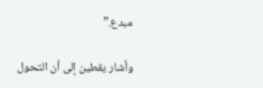مبدع.”

وأشار يقطين إلى أن التحول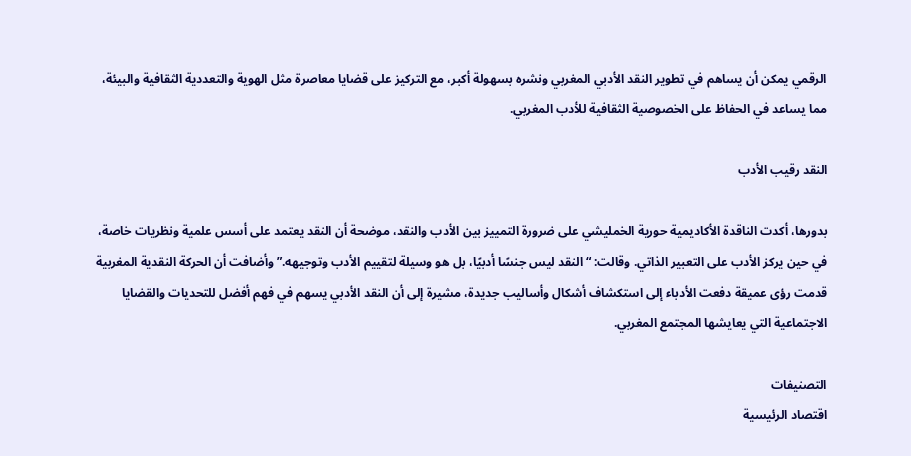الرقمي يمكن أن يساهم في تطوير النقد الأدبي المغربي ونشره بسهولة أكبر، مع التركيز على قضايا معاصرة مثل الهوية والتعددية الثقافية والبيئة، مما يساعد في الحفاظ على الخصوصية الثقافية للأدب المغربي.

النقد رقيب الأدب

بدورها، أكدت الناقدة الأكاديمية حورية الخمليشي على ضرورة التمييز بين الأدب والنقد، موضحة أن النقد يعتمد على أسس علمية ونظريات خاصة، في حين يركز الأدب على التعبير الذاتي. وقالت: “النقد ليس جنسًا أدبيًا، بل هو وسيلة لتقييم الأدب وتوجيهه.” وأضافت أن الحركة النقدية المغربية قدمت رؤى عميقة دفعت الأدباء إلى استكشاف أشكال وأساليب جديدة، مشيرة إلى أن النقد الأدبي يسهم في فهم أفضل للتحديات والقضايا الاجتماعية التي يعايشها المجتمع المغربي.

التصنيفات
اقتصاد الرئيسية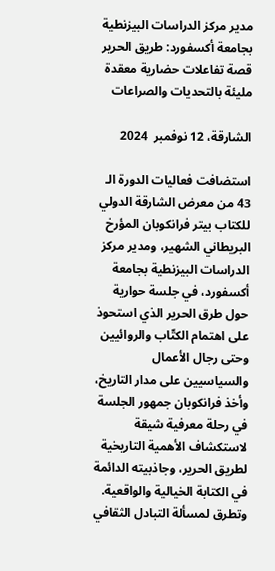مدير مركز الدراسات البيزنطية بجامعة أكسفورد: طريق الحرير قصة تفاعلات حضارية معقدة مليئة بالتحديات والصراعات

الشارقة، 12 نوفمبر  2024

استضافت فعاليات الدورة الـ 43 من معرض الشارقة الدولي للكتاب بيتر فرانكوبان المؤرخ البريطاني الشهير، ومدير مركز الدراسات البيزنطية بجامعة أكسفورد، في جلسة حوارية حول طرق الحرير الذي استحوذ على اهتمام الكتّاب والروائيين وحتى رجال الأعمال والسياسيين على مدار التاريخ، وأخذ فرانكوبان جمهور الجلسة في رحلة معرفية شيقة لاستكشاف الأهمية التاريخية لطريق الحرير، وجاذبيته الدائمة في الكتابة الخيالية والواقعية. وتطرق لمسألة التبادل الثقافي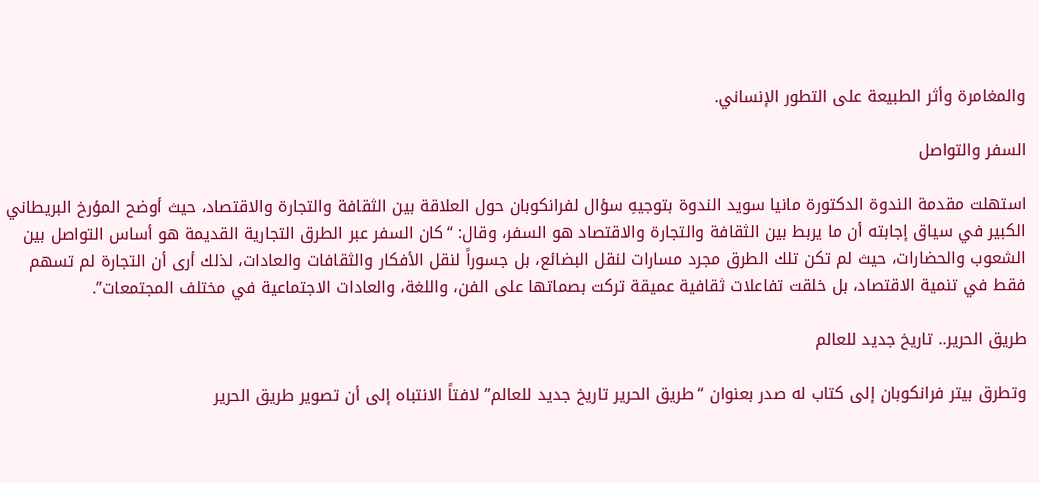والمغامرة وأثر الطبيعة على التطور الإنساني.

السفر والتواصل

استهلت مقدمة الندوة الدكتورة مانيا سويد الندوة بتوجيهِ سؤال لفرانكوبان حول العلاقة بين الثقافة والتجارة والاقتصاد، حيث أوضح المؤرخ البريطاني الكبير في سياق إجابته أن ما يربط بين الثقافة والتجارة والاقتصاد هو السفر، وقال: “كان السفر عبر الطرق التجارية القديمة هو أساس التواصل بين الشعوب والحضارات، حيث لم تكن تلك الطرق مجرد مسارات لنقل البضائع، بل جسوراً لنقل الأفكار والثقافات والعادات، لذلك أرى أن التجارة لم تسهم فقط في تنمية الاقتصاد، بل خلقت تفاعلات ثقافية عميقة تركت بصماتها على الفن، واللغة، والعادات الاجتماعية في مختلف المجتمعات”.

طريق الحرير.. تاريخ جديد للعالم

وتطرق بيتر فرانكوبان إلى كتاب له صدر بعنوان “طريق الحرير تاريخ جديد للعالم” لافتاً الانتباه إلى أن تصوير طريق الحرير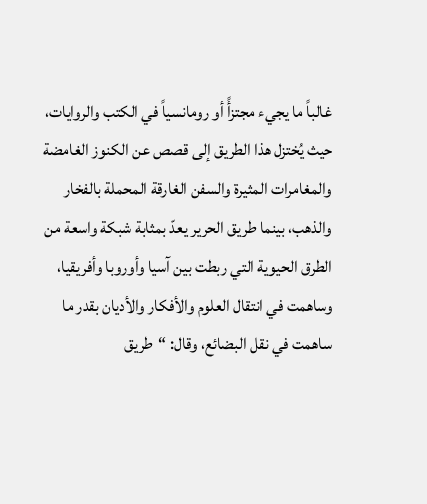غالباً ما يجيء مجتزأً أو رومانسياً في الكتب والروايات، حيث يُختزل هذا الطريق إلى قصص عن الكنوز الغامضة والمغامرات المثيرة والسفن الغارقة المحملة بالفخار والذهب، بينما طريق الحرير يعدّ بمثابة شبكة واسعة من الطرق الحيوية التي ربطت بين آسيا وأوروبا وأفريقيا، وساهمت في انتقال العلوم والأفكار والأديان بقدر ما ساهمت في نقل البضائع، وقال: “طريق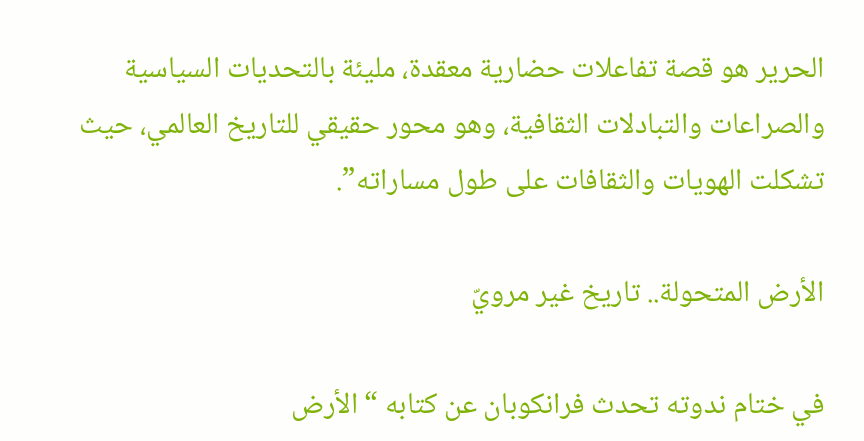الحرير هو قصة تفاعلات حضارية معقدة، مليئة بالتحديات السياسية والصراعات والتبادلات الثقافية، وهو محور حقيقي للتاريخ العالمي، حيث تشكلت الهويات والثقافات على طول مساراته”.

الأرض المتحولة.. تاريخ غير مرويّ

في ختام ندوته تحدث فرانكوبان عن كتابه “الأرض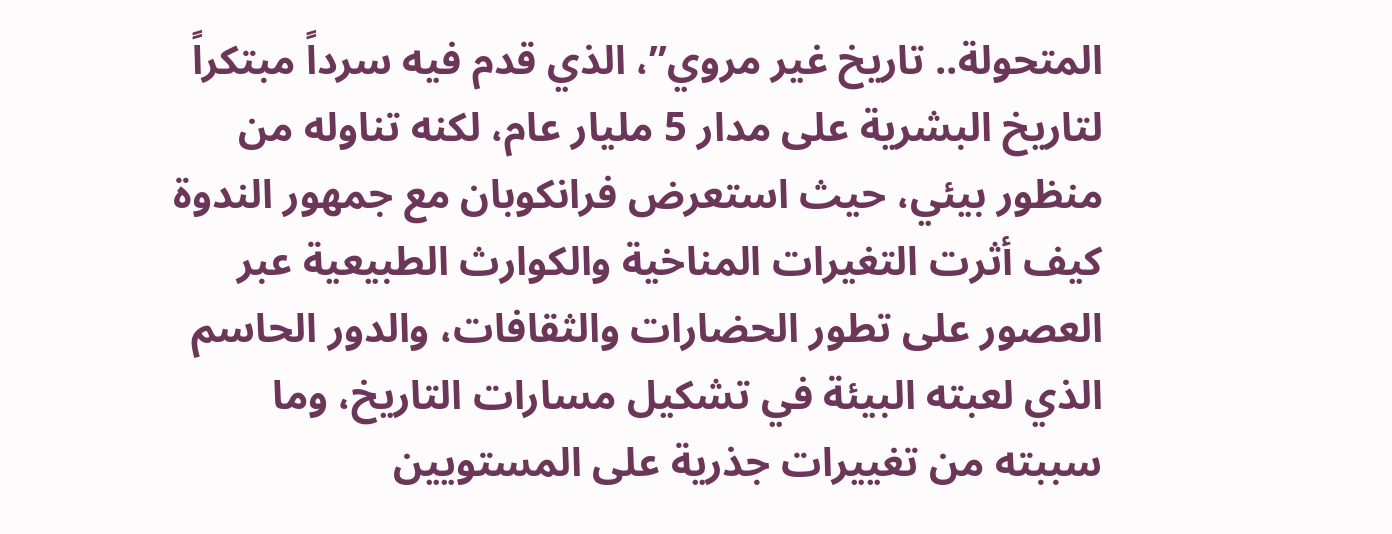المتحولة.. تاريخ غير مروي”، الذي قدم فيه سرداً مبتكراً لتاريخ البشرية على مدار 5 مليار عام، لكنه تناوله من منظور بيئي، حيث استعرض فرانكوبان مع جمهور الندوة كيف أثرت التغيرات المناخية والكوارث الطبيعية عبر العصور على تطور الحضارات والثقافات، والدور الحاسم الذي لعبته البيئة في تشكيل مسارات التاريخ، وما سببته من تغييرات جذرية على المستويين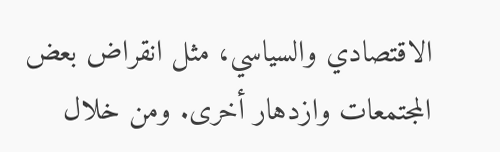الاقتصادي والسياسي، مثل انقراض بعض المجتمعات وازدهار أخرى. ومن خلال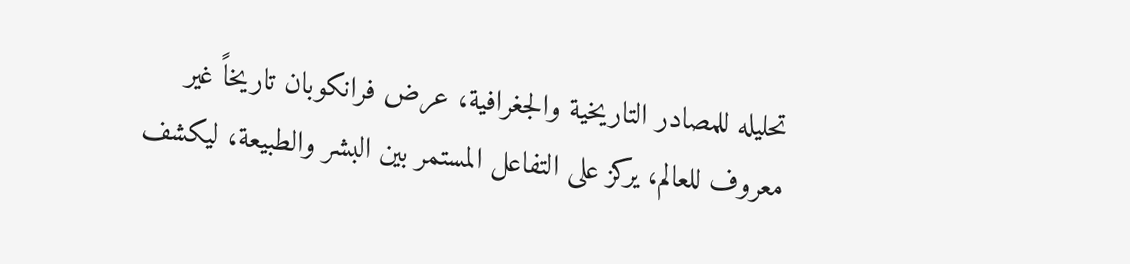تحليله للمصادر التاريخية والجغرافية، عرض فرانكوبان تاريخاً غير معروف للعالم، يركز على التفاعل المستمر بين البشر والطبيعة، ليكشف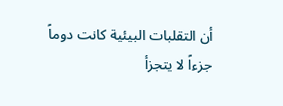أن التقلبات البيئية كانت دوماً جزءاً لا يتجزأ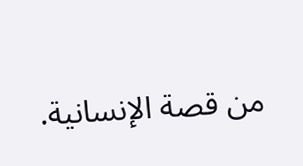من قصة الإنسانية.